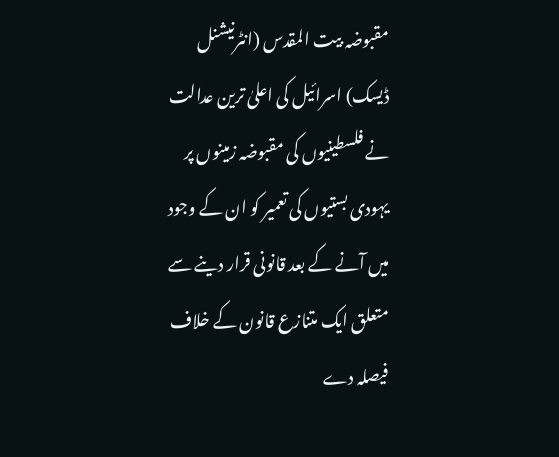مقبوضہ بیت المقدس (انٹرنیشنل ڈیسک) اسرائیل کی اعلیٰ ترین عدالت نے فلسطینیوں کی مقبوضہ زمینوں پر یہودی بستیوں کی تعمیر کو ان کے وجود میں آنے کے بعد قانونی قرار دینے سے متعلق ایک متنازع قانون کے خلاف فیصلہ دے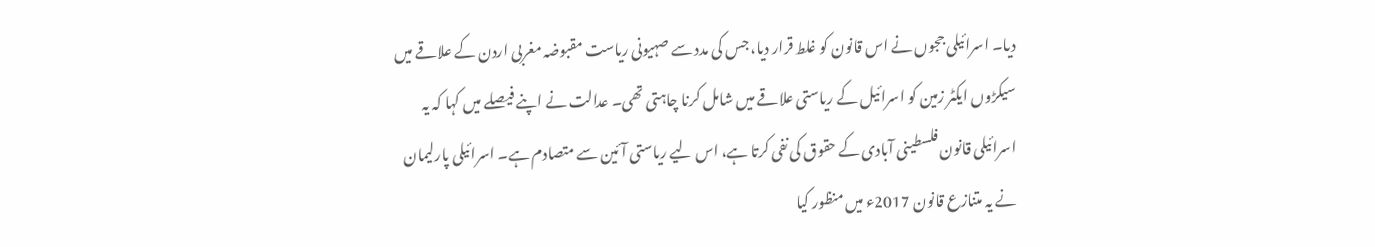دیا۔ اسرائیلی ججوں نے اس قانون کو غلط قرار دیا، جس کی مدد سے صہیونی ریاست مقبوضہ مغربی اردن کے علاقے میں سیکڑوں ایکٹر زمین کو اسرائیل کے ریاستی علاقے میں شامل کرنا چاہتی تھی۔ عدالت نے اپنے فیصلے میں کہا کہ یہ اسرائیلی قانون فلسطینی آبادی کے حقوق کی نفی کرتا ہے، اس لیے ریاستی آئین سے متصادم ہے۔ اسرائیلی پارلیمان نے یہ متنازع قانون 2017ء میں منظور کیا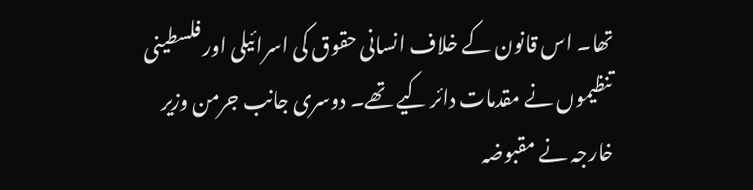تھا۔ اس قانون کے خلاف انسانی حقوق کی اسرائیلی اور فلسطینی تنظیموں نے مقدمات دائر کیے تھے۔ دوسری جانب جرمن وزیر خارجہ نے مقبوضہ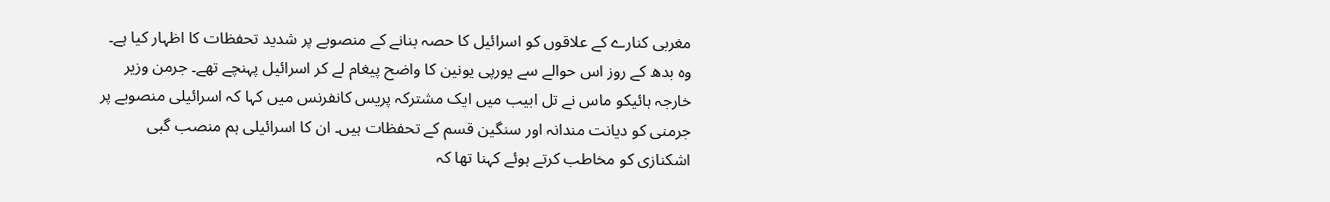مغربی کنارے کے علاقوں کو اسرائیل کا حصہ بنانے کے منصوبے پر شدید تحفظات کا اظہار کیا ہے۔ وہ بدھ کے روز اس حوالے سے یورپی یونین کا واضح پیغام لے کر اسرائیل پہنچے تھے۔ جرمن وزیر خارجہ ہائیکو ماس نے تل ابیب میں ایک مشترکہ پریس کانفرنس میں کہا کہ اسرائیلی منصوبے پر جرمنی کو دیانت مندانہ اور سنگین قسم کے تحفظات ہیں۔ ان کا اسرائیلی ہم منصب گبی اشکنازی کو مخاطب کرتے ہوئے کہنا تھا کہ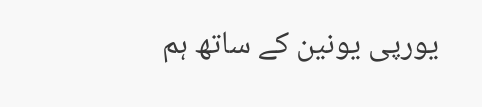یورپی یونین کے ساتھ ہم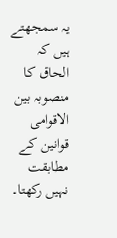یہ سمجھتے ہیں کہ الحاق کا منصوبہ بین الاقوامی قوانین کے مطابقت نہیں رکھتا۔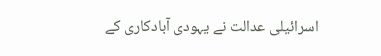اسرائیلی عدالت نے یہودی آبادکاری کے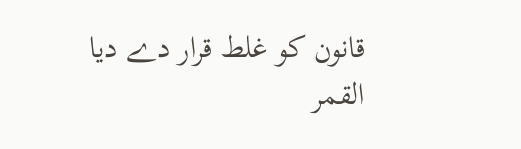قانون کو غلط قرار دے دیا
القمر